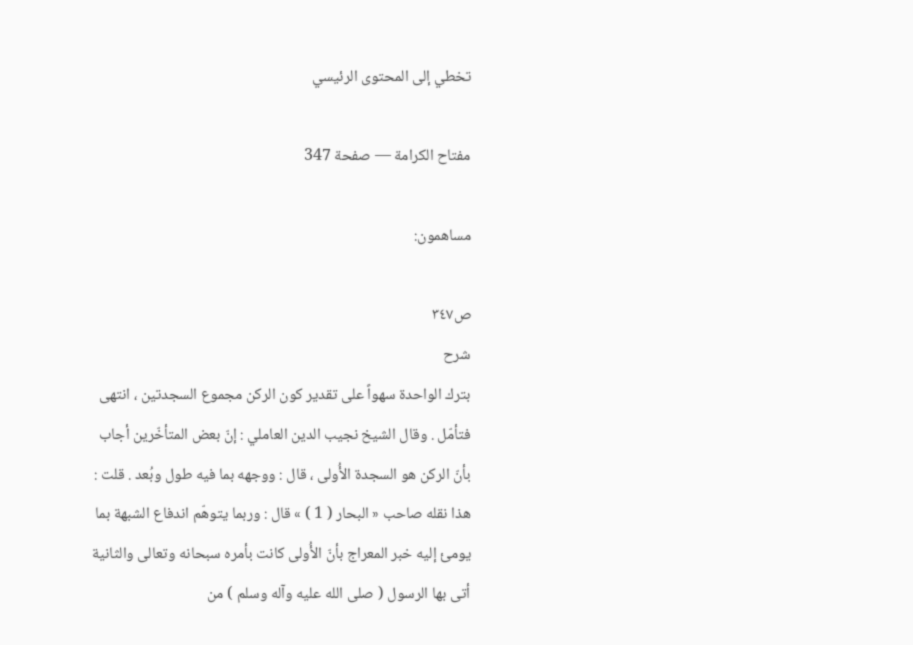تخطي إلى المحتوى الرئيسي

مفتاح الكرامة — صفحة 347

مساهمون:

ص٣٤٧
شرح
بترك الواحدة سهواً على تقدير كون الركن مجموع السجدتين ، انتهى فتأمّل . وقال الشيخ نجيب الدين العاملي : إنّ بعض المتأخّرين أجاب بأنّ الركن هو السجدة الأُولى ، قال : ووجهه بما فيه طول وبُعد . قلت : هذا نقله صاحب « البحار ( 1 ) » قال : وربما يتوهّم اندفاع الشبهة بما يومئ إليه خبر المعراج بأنّ الأُولى كانت بأمره سبحانه وتعالى والثانية أتى بها الرسول ( صلى الله عليه وآله وسلم ) من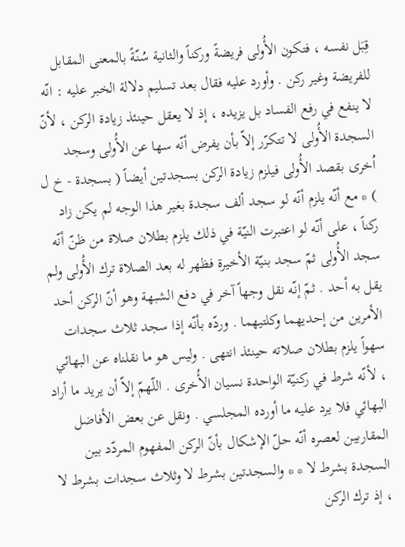قِبَل نفسه ، فتكون الأُولى فريضةً وركناً والثانية سُنّةً بالمعنى المقابل للفريضة وغير ركن . وأورد عليه فقال بعد تسليم دلالة الخبر عليه : انّه لا ينفع في رفع الفساد بل يزيده ، إذ لا يعقل حينئذ زيادة الركن ، لأنّ السجدة الأُولى لا تتكرّر إلاّ بأن يفرض أنّه سها عن الأُولى وسجد اُخرى بقصد الأُولى فيلزم زيادة الركن بسجدتين أيضاً ( بسجدة - خ ل ) * مع أنّه يلزم أنّه لو سجد ألف سجدة بغير هذا الوجه لم يكن زاد ركناً ، على أنّه لو اعتبرت النيّة في ذلك يلزم بطلان صلاة من ظنّ أنّه سجد الأُولى ثمّ سجد بنيّة الأخيرة فظهر له بعد الصلاة ترك الأُولى ولم يقل به أحد . ثمّ إنّه نقل وجهاً آخر في دفع الشبهة وهو أنّ الركن أحد الأمرين من إحديهما وكلتيهما . وردّه بأنّه إذا سجد ثلاث سجدات سهواً يلزم بطلان صلاته حينئذ انتهى . وليس هو ما نقلناه عن البهائي ، لأنّه شرط في ركنيّة الواحدة نسيان الأُخرى . اللّهمّ إلاّ أن يريد ما أراد البهائي فلا يرد عليه ما أورده المجلسي . ونقل عن بعض الأفاضل المقاربين لعصره أنّه حلّ الإشكال بأنّ الركن المفهوم المردّد بين السجدة بشرط لا * * والسجدتين بشرط لا وثلاث سجدات بشرط لا ، إذ ترك الركن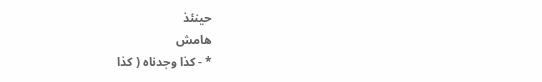حينئذ
هامش
* - كذا وجدناه ( كذا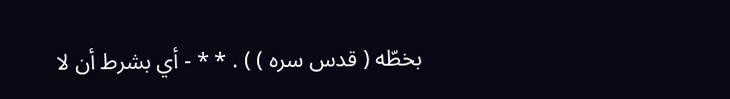بخطّه ( قدس سره ) ) . * * - أي بشرط أن لا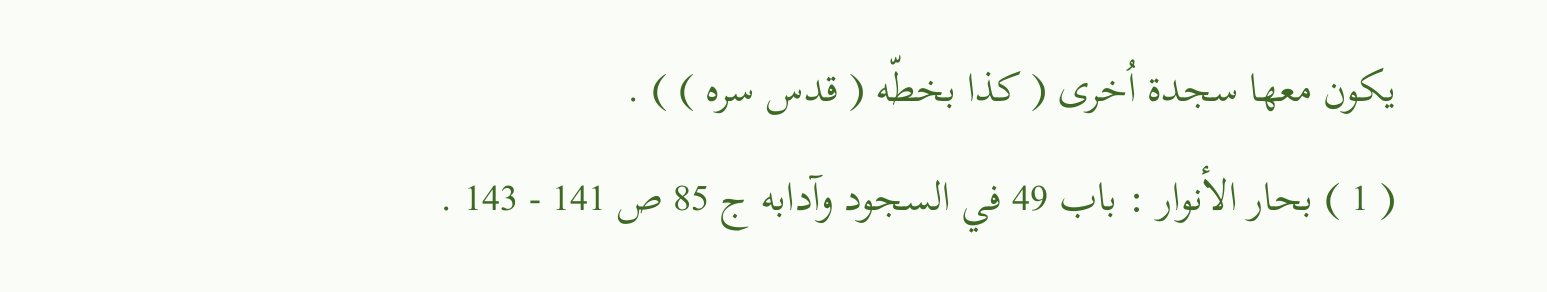يكون معها سجدة اُخرى ( كذا بخطّه ( قدس سره ) ) .
( 1 ) بحار الأنوار : باب 49 في السجود وآدابه ج 85 ص 141 - 143 .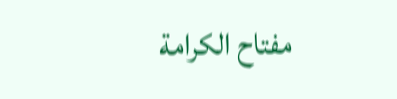مفتاح الكرامة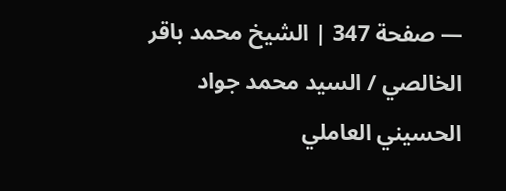— صفحة 347 | الشيخ محمد باقر الخالصي / السيد محمد جواد الحسيني العاملي